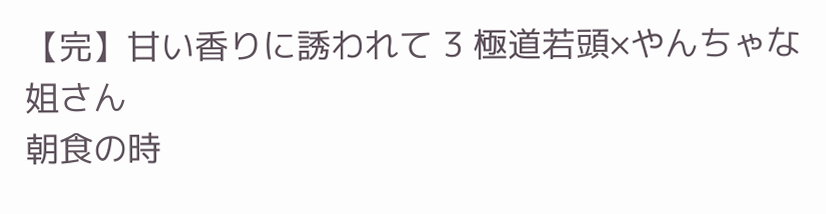【完】甘い香りに誘われて 3 極道若頭×やんちゃな姐さん
朝食の時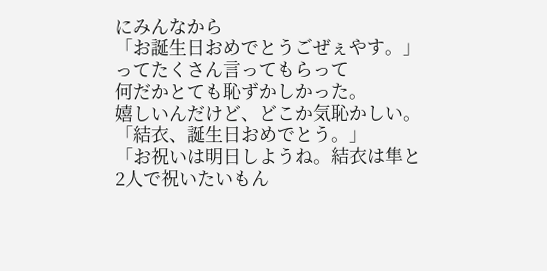にみんなから
「お誕生日おめでとうごぜぇやす。」ってたくさん言ってもらって
何だかとても恥ずかしかった。
嬉しいんだけど、どこか気恥かしい。
「結衣、誕生日おめでとう。」
「お祝いは明日しようね。結衣は隼と2人で祝いたいもん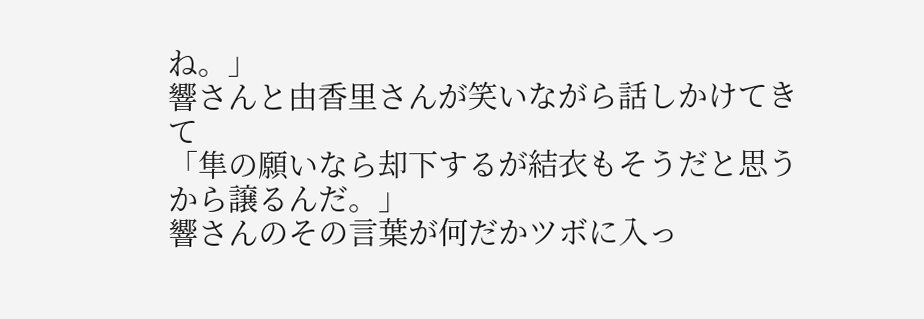ね。」
響さんと由香里さんが笑いながら話しかけてきて
「隼の願いなら却下するが結衣もそうだと思うから譲るんだ。」
響さんのその言葉が何だかツボに入っ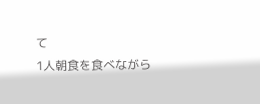て
1人朝食を食べながら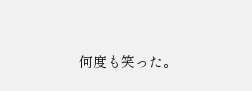何度も笑った。